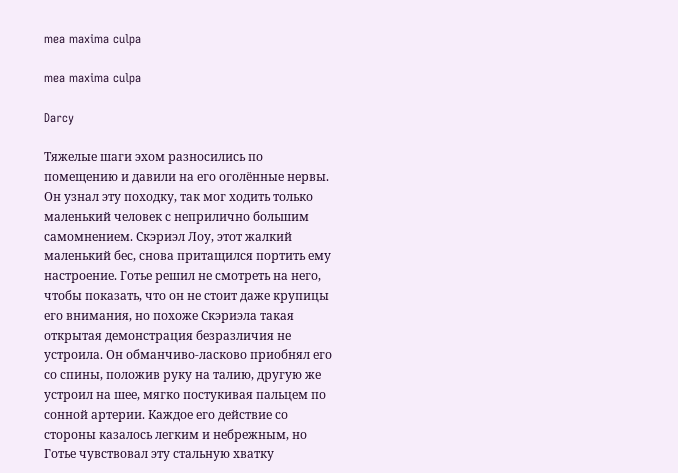mea maxima culpa

mea maxima culpa

Darcy

Тяжелые шаги эхом разносились по помещению и давили на его оголённые нервы. Он узнал эту походку, так мог ходить только маленький человек с неприлично большим самомнением. Скэриэл Лоу, этот жалкий маленький бес, снова притащился портить ему настроение. Готье решил не смотреть на него, чтобы показать, что он не стоит даже крупицы его внимания, но похоже Скэриэла такая открытая демонстрация безразличия не устроила. Он обманчиво-ласково приобнял его со спины, положив руку на талию, другую же устроил на шее, мягко постукивая пальцем по сонной артерии. Каждое его действие со стороны казалось легким и небрежным, но Готье чувствовал эту стальную хватку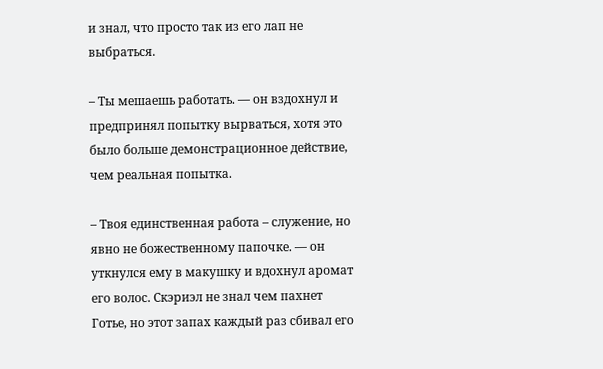и знал, что просто так из его лап не выбраться.

– Ты мешаешь работать. — он вздохнул и предпринял попытку вырваться, хотя это было больше демонстрационное действие, чем реальная попытка.

– Твоя единственная работа – служение, но явно не божественному папочке. — он уткнулся ему в макушку и вдохнул аромат его волос. Скэриэл не знал чем пахнет Готье, но этот запах каждый раз сбивал его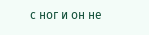с ног и он не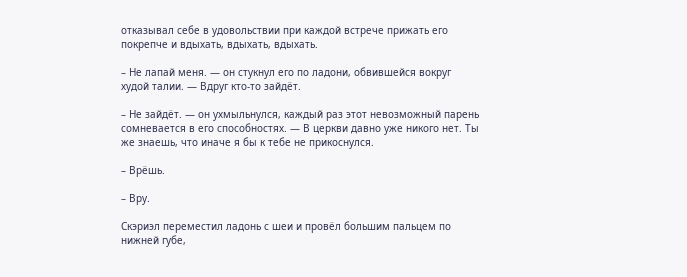отказывал себе в удовольствии при каждой встрече прижать его покрепче и вдыхать, вдыхать, вдыхать.

– Не лапай меня. — он стукнул его по ладони, обвившейся вокруг худой талии. — Вдруг кто-то зайдёт.

– Не зайдёт. — он ухмыльнулся, каждый раз этот невозможный парень сомневается в его способностях. — В церкви давно уже никого нет. Ты же знаешь, что иначе я бы к тебе не прикоснулся.

– Врёшь.

– Вру.

Скэриэл переместил ладонь с шеи и провёл большим пальцем по нижней губе,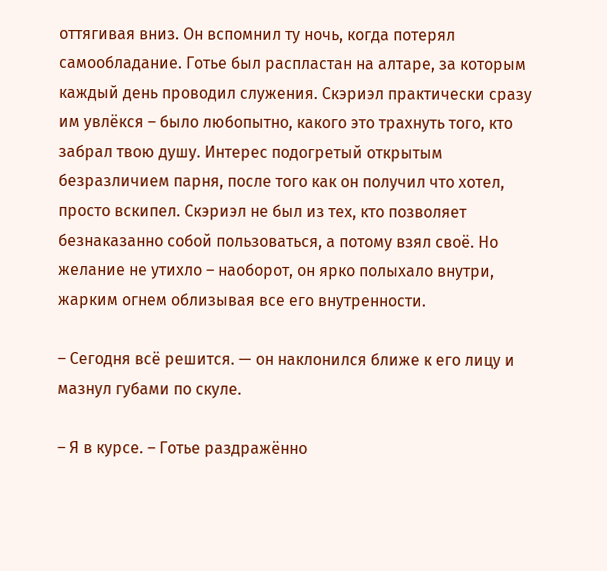оттягивая вниз. Он вспомнил ту ночь, когда потерял самообладание. Готье был распластан на алтаре, за которым каждый день проводил служения. Скэриэл практически сразу им увлёкся – было любопытно, какого это трахнуть того, кто забрал твою душу. Интерес подогретый открытым безразличием парня, после того как он получил что хотел, просто вскипел. Скэриэл не был из тех, кто позволяет безнаказанно собой пользоваться, а потому взял своё. Но желание не утихло – наоборот, он ярко полыхало внутри, жарким огнем облизывая все его внутренности.

– Сегодня всё решится. — он наклонился ближе к его лицу и мазнул губами по скуле.

– Я в курсе. – Готье раздражённо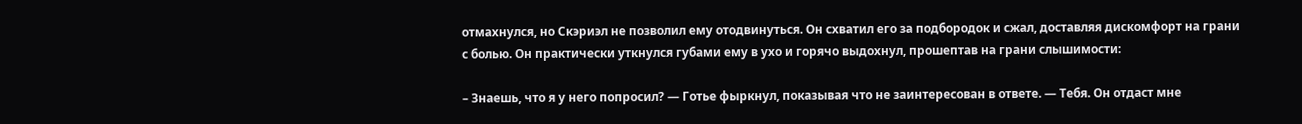отмахнулся, но Скэриэл не позволил ему отодвинуться. Он схватил его за подбородок и сжал, доставляя дискомфорт на грани с болью. Он практически уткнулся губами ему в ухо и горячо выдохнул, прошептав на грани слышимости:

– Знаешь, что я у него попросил? — Готье фыркнул, показывая что не заинтересован в ответе. — Тебя. Он отдаст мне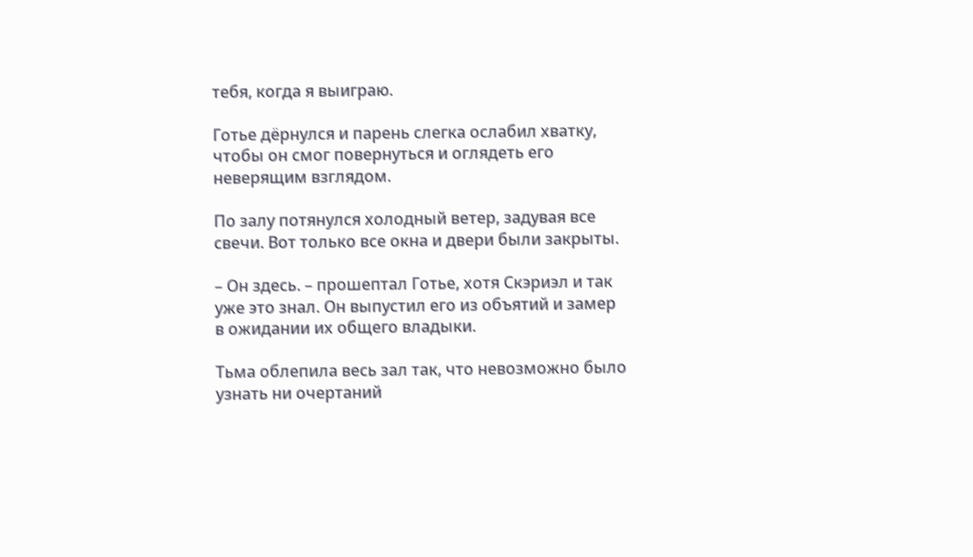тебя, когда я выиграю.

Готье дёрнулся и парень слегка ослабил хватку, чтобы он смог повернуться и оглядеть его неверящим взглядом.

По залу потянулся холодный ветер, задувая все свечи. Вот только все окна и двери были закрыты.

– Он здесь. – прошептал Готье, хотя Скэриэл и так уже это знал. Он выпустил его из объятий и замер в ожидании их общего владыки.

Тьма облепила весь зал так, что невозможно было узнать ни очертаний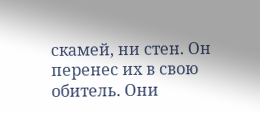скамей, ни стен. Он перенес их в свою обитель. Они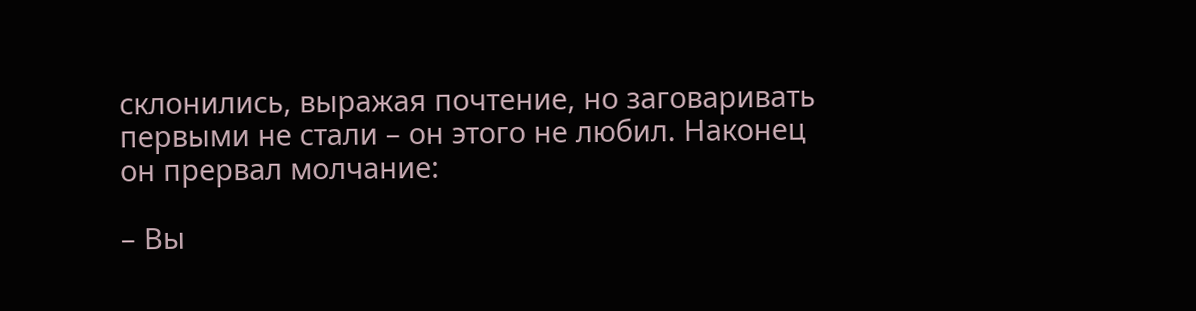склонились, выражая почтение, но заговаривать первыми не стали – он этого не любил. Наконец он прервал молчание:

– Вы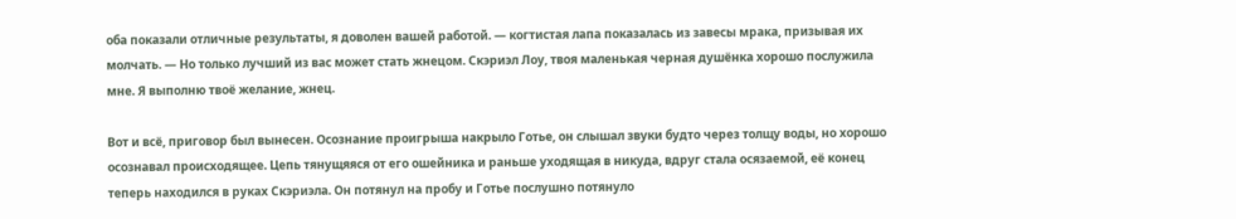оба показали отличные результаты, я доволен вашей работой. — когтистая лапа показалась из завесы мрака, призывая их молчать. — Но только лучший из вас может стать жнецом. Скэриэл Лоу, твоя маленькая черная душёнка хорошо послужила мне. Я выполню твоё желание, жнец.

Вот и всё, приговор был вынесен. Осознание проигрыша накрыло Готье, он слышал звуки будто через толщу воды, но хорошо осознавал происходящее. Цепь тянущяяся от его ошейника и раньше уходящая в никуда, вдруг стала осязаемой, её конец теперь находился в руках Скэриэла. Он потянул на пробу и Готье послушно потянуло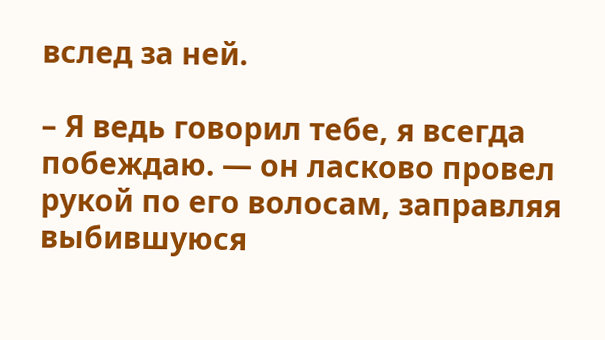вслед за ней.

– Я ведь говорил тебе, я всегда побеждаю. — он ласково провел рукой по его волосам, заправляя выбившуюся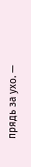прядь за ухо. —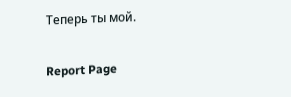Теперь ты мой.

Report Page